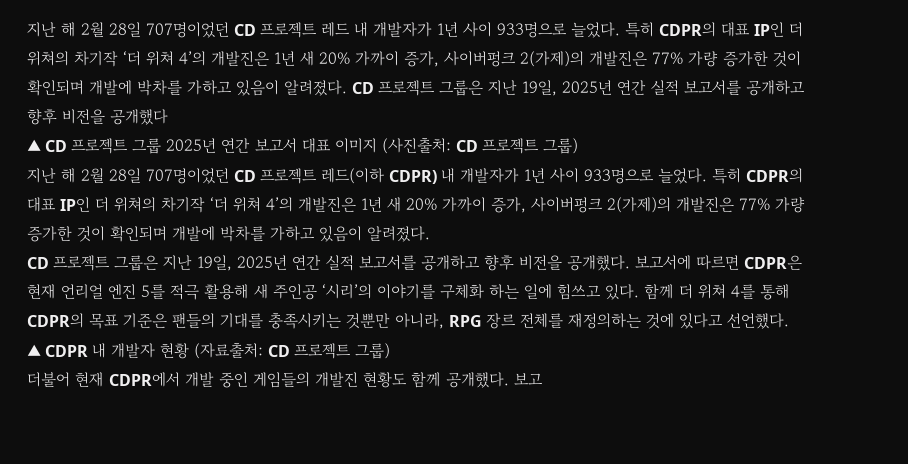지난 해 2월 28일 707명이었던 CD 프로젝트 레드 내 개발자가 1년 사이 933명으로 늘었다. 특히 CDPR의 대표 IP인 더 위쳐의 차기작 ‘더 위쳐 4’의 개발진은 1년 새 20% 가까이 증가, 사이버펑크 2(가제)의 개발진은 77% 가량 증가한 것이 확인되며 개발에 박차를 가하고 있음이 알려졌다. CD 프로젝트 그룹은 지난 19일, 2025년 연간 실적 보고서를 공개하고 향후 비전을 공개했다
▲ CD 프로젝트 그룹 2025년 연간 보고서 대표 이미지 (사진출처: CD 프로젝트 그룹)
지난 해 2월 28일 707명이었던 CD 프로젝트 레드(이하 CDPR) 내 개발자가 1년 사이 933명으로 늘었다. 특히 CDPR의 대표 IP인 더 위쳐의 차기작 ‘더 위쳐 4’의 개발진은 1년 새 20% 가까이 증가, 사이버펑크 2(가제)의 개발진은 77% 가량 증가한 것이 확인되며 개발에 박차를 가하고 있음이 알려졌다.
CD 프로젝트 그룹은 지난 19일, 2025년 연간 실적 보고서를 공개하고 향후 비전을 공개했다. 보고서에 따르면 CDPR은 현재 언리얼 엔진 5를 적극 활용해 새 주인공 ‘시리’의 이야기를 구체화 하는 일에 힘쓰고 있다. 함께 더 위쳐 4를 통해 CDPR의 목표 기준은 팬들의 기대를 충족시키는 것뿐만 아니라, RPG 장르 전체를 재정의하는 것에 있다고 선언했다.
▲ CDPR 내 개발자 현황 (자료출처: CD 프로젝트 그룹)
더불어 현재 CDPR에서 개발 중인 게임들의 개발진 현황도 함께 공개했다. 보고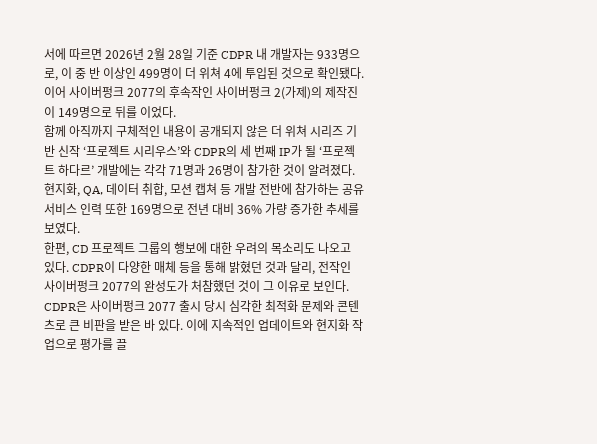서에 따르면 2026년 2월 28일 기준 CDPR 내 개발자는 933명으로, 이 중 반 이상인 499명이 더 위쳐 4에 투입된 것으로 확인됐다. 이어 사이버펑크 2077의 후속작인 사이버펑크 2(가제)의 제작진이 149명으로 뒤를 이었다.
함께 아직까지 구체적인 내용이 공개되지 않은 더 위쳐 시리즈 기반 신작 ‘프로젝트 시리우스’와 CDPR의 세 번째 IP가 될 ‘프로젝트 하다르’ 개발에는 각각 71명과 26명이 참가한 것이 알려졌다. 현지화, QA, 데이터 취합, 모션 캡쳐 등 개발 전반에 참가하는 공유 서비스 인력 또한 169명으로 전년 대비 36% 가량 증가한 추세를 보였다.
한편, CD 프로젝트 그룹의 행보에 대한 우려의 목소리도 나오고 있다. CDPR이 다양한 매체 등을 통해 밝혔던 것과 달리, 전작인 사이버펑크 2077의 완성도가 처참했던 것이 그 이유로 보인다. CDPR은 사이버펑크 2077 출시 당시 심각한 최적화 문제와 콘텐츠로 큰 비판을 받은 바 있다. 이에 지속적인 업데이트와 현지화 작업으로 평가를 끌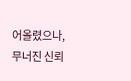어올렸으나, 무너진 신뢰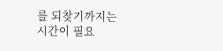를 되찾기까지는 시간이 필요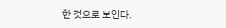한 것으로 보인다.